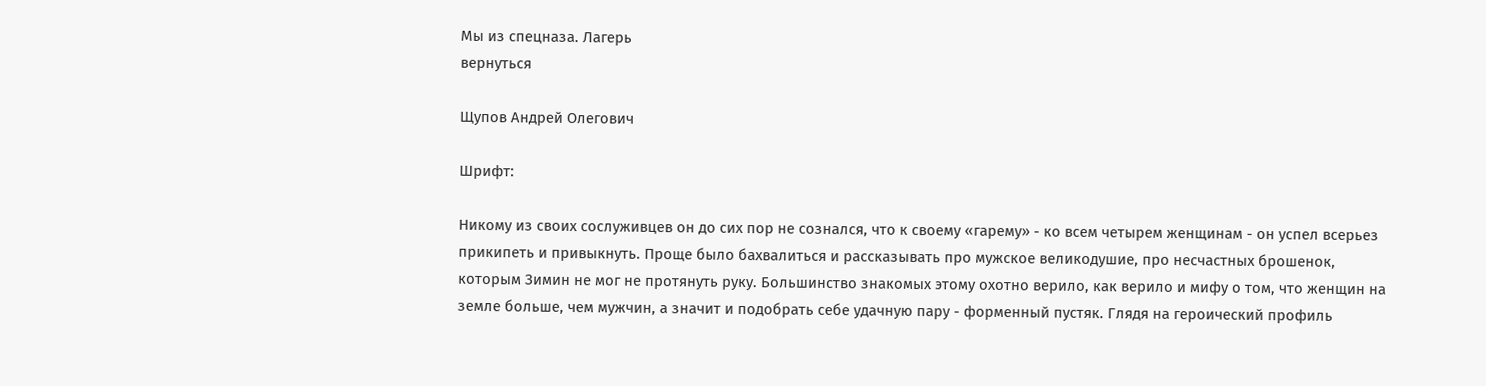Мы из спецназа. Лагерь
вернуться

Щупов Андрей Олегович

Шрифт:

Никому из своих сослуживцев он до сих пор не сознался, что к своему «гарему» - ко всем четырем женщинам - он успел всерьез прикипеть и привыкнуть. Проще было бахвалиться и рассказывать про мужское великодушие, про несчастных брошенок, которым Зимин не мог не протянуть руку. Большинство знакомых этому охотно верило, как верило и мифу о том, что женщин на земле больше, чем мужчин, а значит и подобрать себе удачную пару - форменный пустяк. Глядя на героический профиль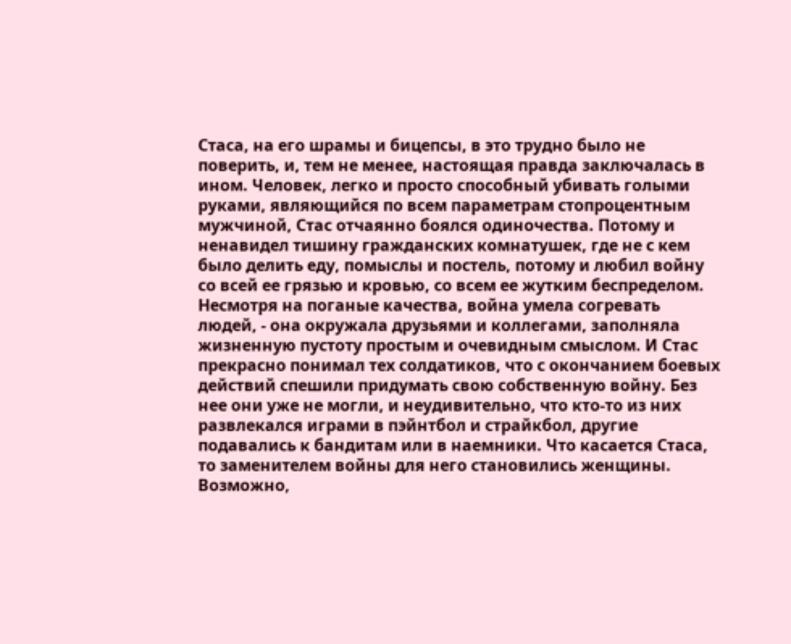Стаса, на его шрамы и бицепсы, в это трудно было не поверить, и, тем не менее, настоящая правда заключалась в ином. Человек, легко и просто способный убивать голыми руками, являющийся по всем параметрам стопроцентным мужчиной, Стас отчаянно боялся одиночества. Потому и ненавидел тишину гражданских комнатушек, где не с кем было делить еду, помыслы и постель, потому и любил войну со всей ее грязью и кровью, со всем ее жутким беспределом. Несмотря на поганые качества, война умела согревать людей, - она окружала друзьями и коллегами, заполняла жизненную пустоту простым и очевидным смыслом. И Стас прекрасно понимал тех солдатиков, что с окончанием боевых действий спешили придумать свою собственную войну. Без нее они уже не могли, и неудивительно, что кто-то из них развлекался играми в пэйнтбол и страйкбол, другие подавались к бандитам или в наемники. Что касается Стаса, то заменителем войны для него становились женщины. Возможно,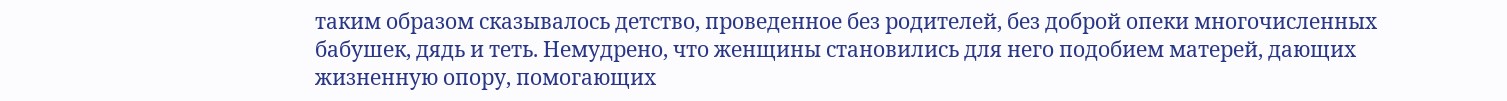таким образом сказывалось детство, проведенное без родителей, без доброй опеки многочисленных бабушек, дядь и теть. Немудрено, что женщины становились для него подобием матерей, дающих жизненную опору, помогающих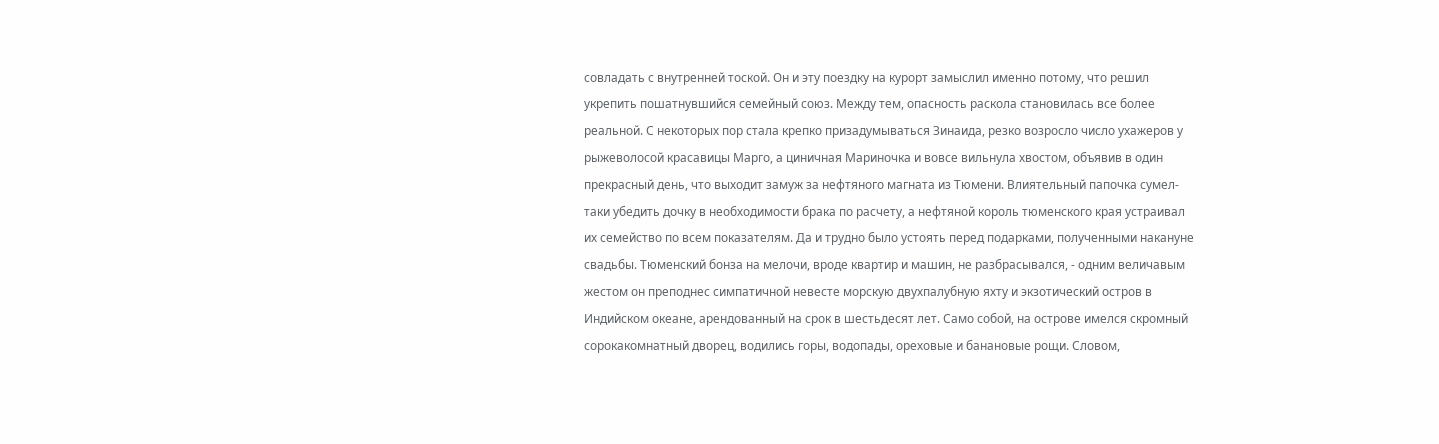совладать с внутренней тоской. Он и эту поездку на курорт замыслил именно потому, что решил укрепить пошатнувшийся семейный союз. Между тем, опасность раскола становилась все более реальной. С некоторых пор стала крепко призадумываться Зинаида, резко возросло число ухажеров у рыжеволосой красавицы Марго, а циничная Мариночка и вовсе вильнула хвостом, объявив в один прекрасный день, что выходит замуж за нефтяного магната из Тюмени. Влиятельный папочка сумел-таки убедить дочку в необходимости брака по расчету, а нефтяной король тюменского края устраивал их семейство по всем показателям. Да и трудно было устоять перед подарками, полученными накануне свадьбы. Тюменский бонза на мелочи, вроде квартир и машин, не разбрасывался, - одним величавым жестом он преподнес симпатичной невесте морскую двухпалубную яхту и экзотический остров в Индийском океане, арендованный на срок в шестьдесят лет. Само собой, на острове имелся скромный сорокакомнатный дворец, водились горы, водопады, ореховые и банановые рощи. Словом,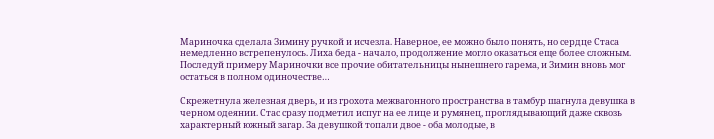Мариночка сделала Зимину ручкой и исчезла. Наверное, ее можно было понять, но сердце Стаса немедленно встрепенулось. Лиха беда - начало, продолжение могло оказаться еще более сложным. Последуй примеру Мариночки все прочие обитательницы нынешнего гарема, и Зимин вновь мог остаться в полном одиночестве…

Скрежетнула железная дверь, и из грохота межвагонного пространства в тамбур шагнула девушка в черном одеянии. Стас сразу подметил испуг на ее лице и румянец, проглядывающий даже сквозь характерный южный загар. За девушкой топали двое - оба молодые, в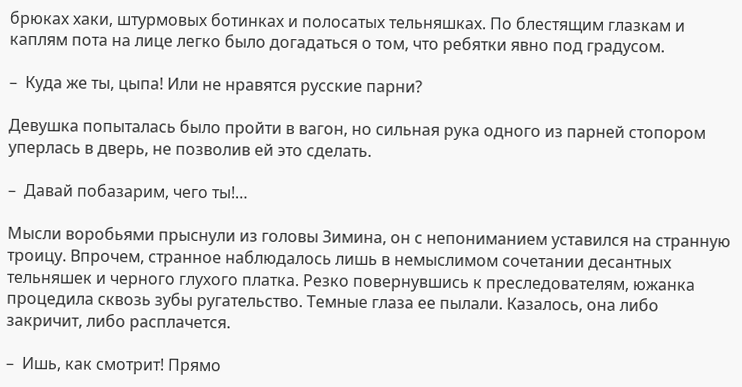брюках хаки, штурмовых ботинках и полосатых тельняшках. По блестящим глазкам и каплям пота на лице легко было догадаться о том, что ребятки явно под градусом.

–  Куда же ты, цыпа! Или не нравятся русские парни?

Девушка попыталась было пройти в вагон, но сильная рука одного из парней стопором уперлась в дверь, не позволив ей это сделать.

–  Давай побазарим, чего ты!…

Мысли воробьями прыснули из головы Зимина, он с непониманием уставился на странную троицу. Впрочем, странное наблюдалось лишь в немыслимом сочетании десантных тельняшек и черного глухого платка. Резко повернувшись к преследователям, южанка процедила сквозь зубы ругательство. Темные глаза ее пылали. Казалось, она либо закричит, либо расплачется.

–  Ишь, как смотрит! Прямо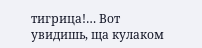тигрица!… Вот увидишь, ща кулаком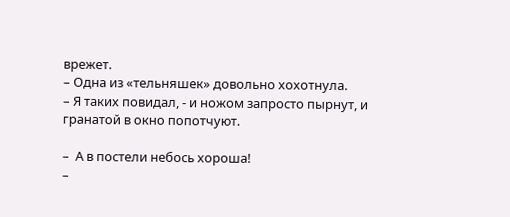врежет.
– Одна из «тельняшек» довольно хохотнула.
– Я таких повидал, - и ножом запросто пырнут, и гранатой в окно попотчуют.

–  А в постели небось хороша!
–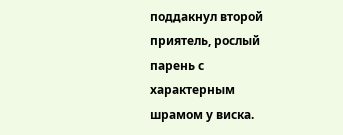поддакнул второй приятель, рослый парень с характерным шрамом у виска.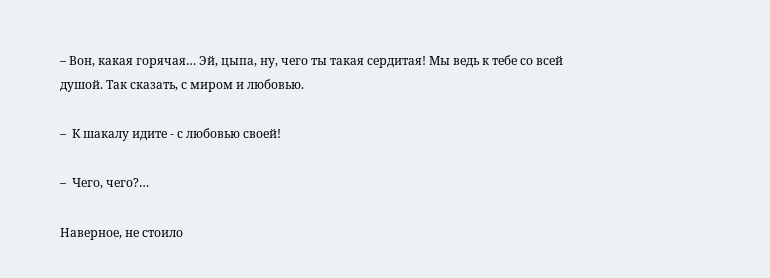– Вон, какая горячая… Эй, цыпа, ну, чего ты такая сердитая! Мы ведь к тебе со всей душой. Так сказать, с миром и любовью.

–  К шакалу идите - с любовью своей!

–  Чего, чего?…

Наверное, не стоило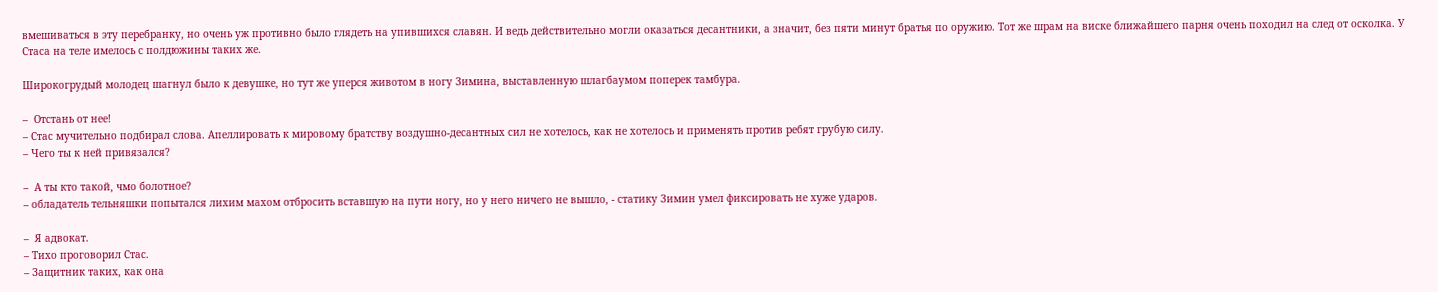вмешиваться в эту перебранку, но очень уж противно было глядеть на упившихся славян. И ведь действительно могли оказаться десантники, а значит, без пяти минут братья по оружию. Тот же шрам на виске ближайшего парня очень походил на след от осколка. У Стаса на теле имелось с полдюжины таких же.

Широкогрудый молодец шагнул было к девушке, но тут же уперся животом в ногу Зимина, выставленную шлагбаумом поперек тамбура.

–  Отстань от нее!
– Стас мучительно подбирал слова. Апеллировать к мировому братству воздушно-десантных сил не хотелось, как не хотелось и применять против ребят грубую силу.
– Чего ты к ней привязался?

–  А ты кто такой, чмо болотное?
– обладатель тельняшки попытался лихим махом отбросить вставшую на пути ногу, но у него ничего не вышло, - статику Зимин умел фиксировать не хуже ударов.

–  Я адвокат.
– Тихо проговорил Стас.
– Защитник таких, как она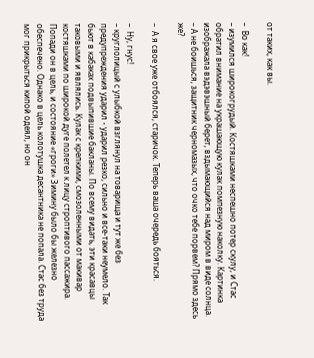от таких, как вы.

–  Во как!
– изумился широкогрудый. Костяшками неспешно потер скулу, и Стас обратил внимание на украшающую кулак помпезную наколку. Картинка изображала вэдэвэшный берет, вздымающийся над миром в виде солнца.
– А не боишься, защитник черномазых, что очко тебе порвем? Прямо здесь же?

–  А я свое уже отбоялся, старичок. Теперь ваша очередь бояться.

–  Ну, гнус!
– круглолицый с улыбкой взглянул на товарища и тут же без предупреждения ударил - ударил резко, сильно и все-таки неумело. Так бьют в кабаках подвыпившие бакланы. По всему видать, эти красавцы таковыми и являлись. Кулак с крепкими, смозоленными от макивар костяшками по широкой дуге полетел к лицу строптивого пассажира. Попади он в цель, и состояние «гроги» Зимину было бы железно обеспечено. Однако в цель колотушка десантника не попала. Стас без труда мог прикрыться кипой одеял, но он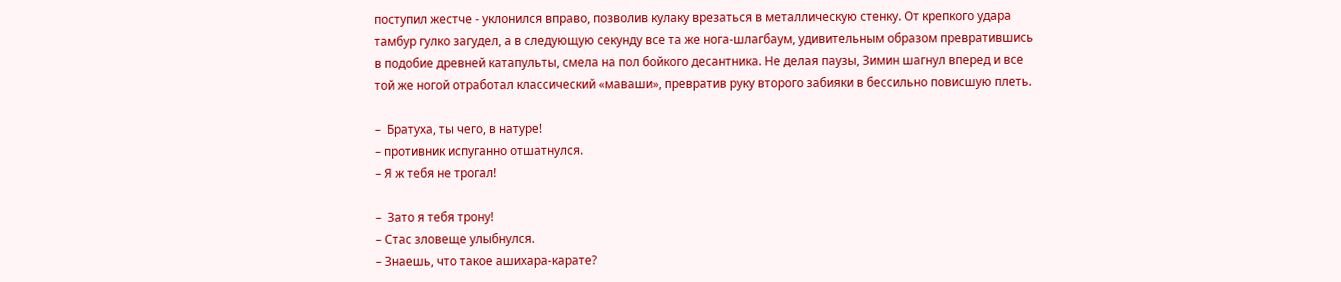поступил жестче - уклонился вправо, позволив кулаку врезаться в металлическую стенку. От крепкого удара тамбур гулко загудел, а в следующую секунду все та же нога-шлагбаум, удивительным образом превратившись в подобие древней катапульты, смела на пол бойкого десантника. Не делая паузы, Зимин шагнул вперед и все той же ногой отработал классический «маваши», превратив руку второго забияки в бессильно повисшую плеть.

–  Братуха, ты чего, в натуре!
– противник испуганно отшатнулся.
– Я ж тебя не трогал!

–  Зато я тебя трону!
– Стас зловеще улыбнулся.
– Знаешь, что такое ашихара-карате?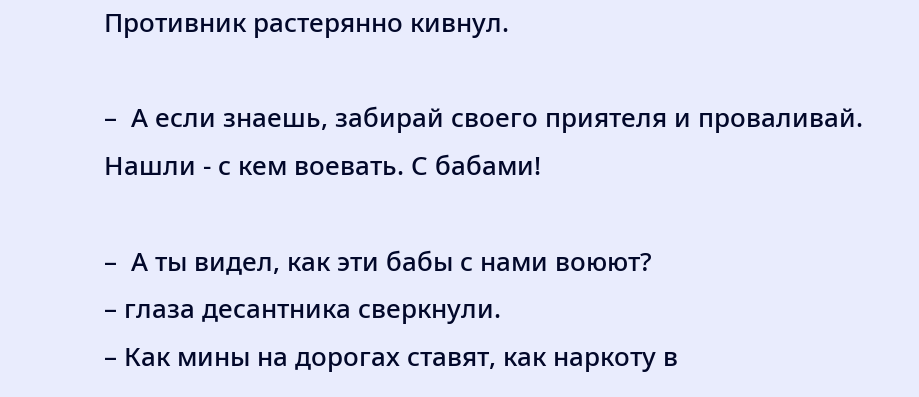Противник растерянно кивнул.

–  А если знаешь, забирай своего приятеля и проваливай. Нашли - с кем воевать. С бабами!

–  А ты видел, как эти бабы с нами воюют?
– глаза десантника сверкнули.
– Как мины на дорогах ставят, как наркоту в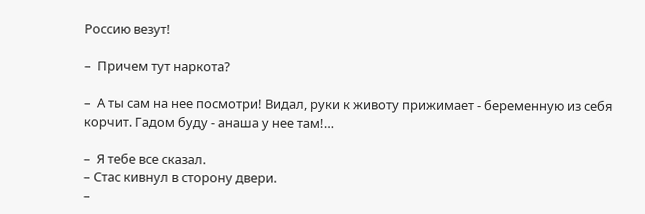Россию везут!

–  Причем тут наркота?

–  А ты сам на нее посмотри! Видал, руки к животу прижимает - беременную из себя корчит. Гадом буду - анаша у нее там!…

–  Я тебе все сказал.
– Стас кивнул в сторону двери.
–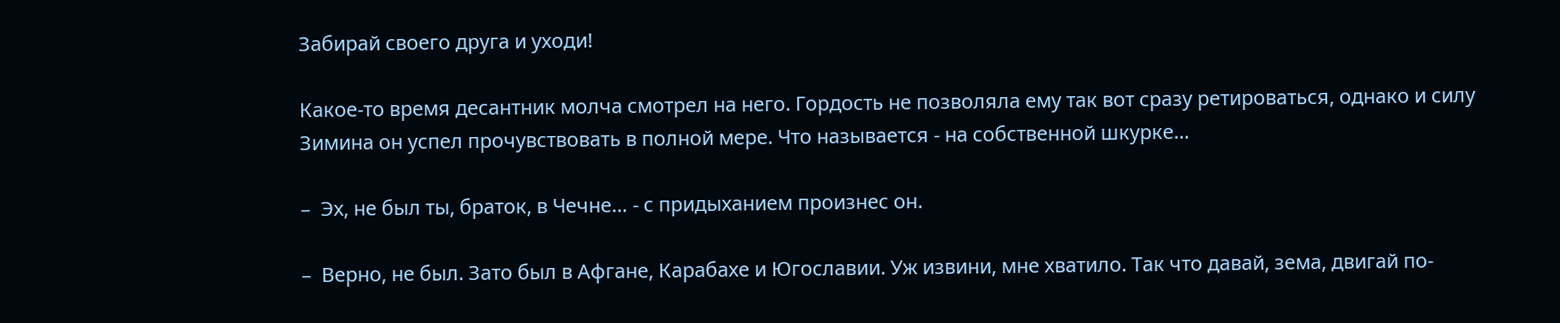Забирай своего друга и уходи!

Какое-то время десантник молча смотрел на него. Гордость не позволяла ему так вот сразу ретироваться, однако и силу Зимина он успел прочувствовать в полной мере. Что называется - на собственной шкурке…

–  Эх, не был ты, браток, в Чечне… - с придыханием произнес он.

–  Верно, не был. Зато был в Афгане, Карабахе и Югославии. Уж извини, мне хватило. Так что давай, зема, двигай по-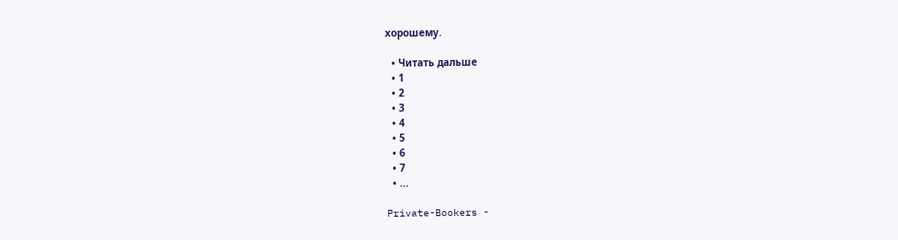хорошему.

  • Читать дальше
  • 1
  • 2
  • 3
  • 4
  • 5
  • 6
  • 7
  • ...

Private-Bookers -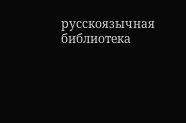русскоязычная библиотека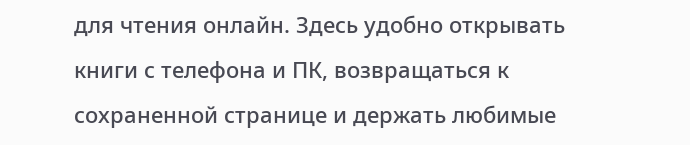для чтения онлайн. Здесь удобно открывать книги с телефона и ПК, возвращаться к сохраненной странице и держать любимые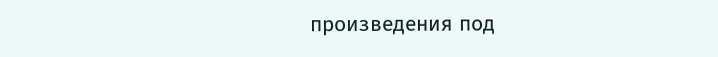произведения под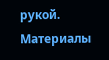рукой. Материалы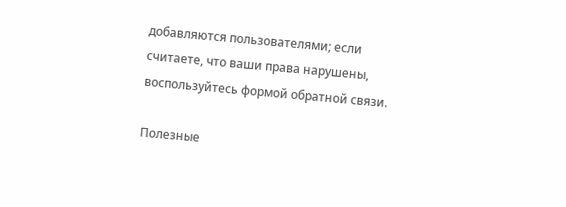добавляются пользователями; если считаете, что ваши права нарушены, воспользуйтесь формой обратной связи.

Полезные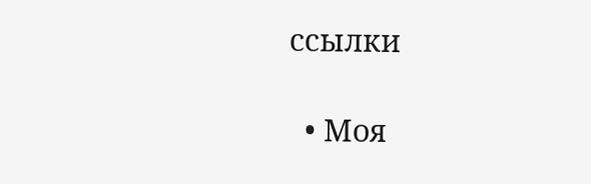ссылки

  • Моя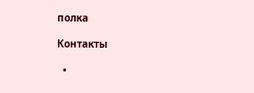полка

Контакты

  •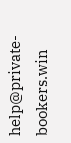help@private-bookers.win